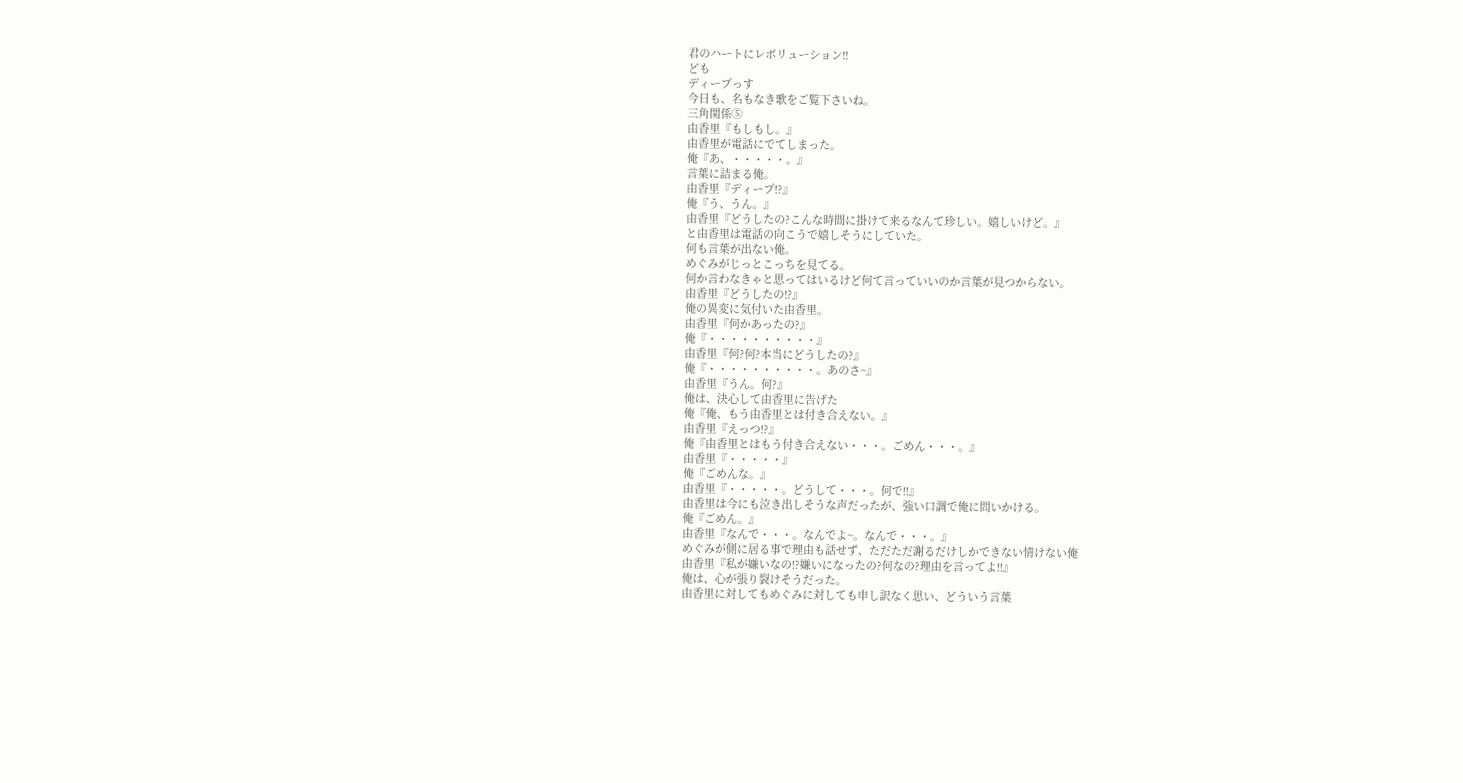君のハートにレボリューション!!
ども
ディープっす
今日も、名もなき歌をご覧下さいね。
三角関係⑤
由香里『もしもし。』
由香里が電話にでてしまった。
俺『あ、・・・・・。』
言葉に詰まる俺。
由香里『ディープ!?』
俺『う、うん。』
由香里『どうしたの?こんな時間に掛けて来るなんて珍しい。嬉しいけど。』
と由香里は電話の向こうで嬉しそうにしていた。
何も言葉が出ない俺。
めぐみがじっとこっちを見てる。
何か言わなきゃと思ってはいるけど何て言っていいのか言葉が見つからない。
由香里『どうしたの!?』
俺の異変に気付いた由香里。
由香里『何かあったの?』
俺『・・・・・・・・・・』
由香里『何?何?本当にどうしたの?』
俺『・・・・・・・・・・。あのさ~』
由香里『うん。何?』
俺は、決心して由香里に告げた
俺『俺、もう由香里とは付き合えない。』
由香里『えっつ!?』
俺『由香里とはもう付き合えない・・・。ごめん・・・。』
由香里『・・・・・』
俺『ごめんな。』
由香里『・・・・・。どうして・・・。何で!!』
由香里は今にも泣き出しそうな声だったが、強い口調で俺に問いかける。
俺『ごめん。』
由香里『なんで・・・。なんでよ~。なんで・・・。』
めぐみが側に居る事で理由も話せず、ただただ謝るだけしかできない情けない俺
由香里『私が嫌いなの!?嫌いになったの?何なの?理由を言ってよ!!』
俺は、心が張り裂けそうだった。
由香里に対してもめぐみに対しても申し訳なく思い、どういう言葉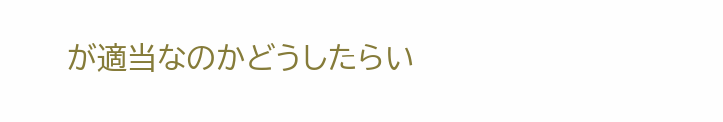が適当なのかどうしたらい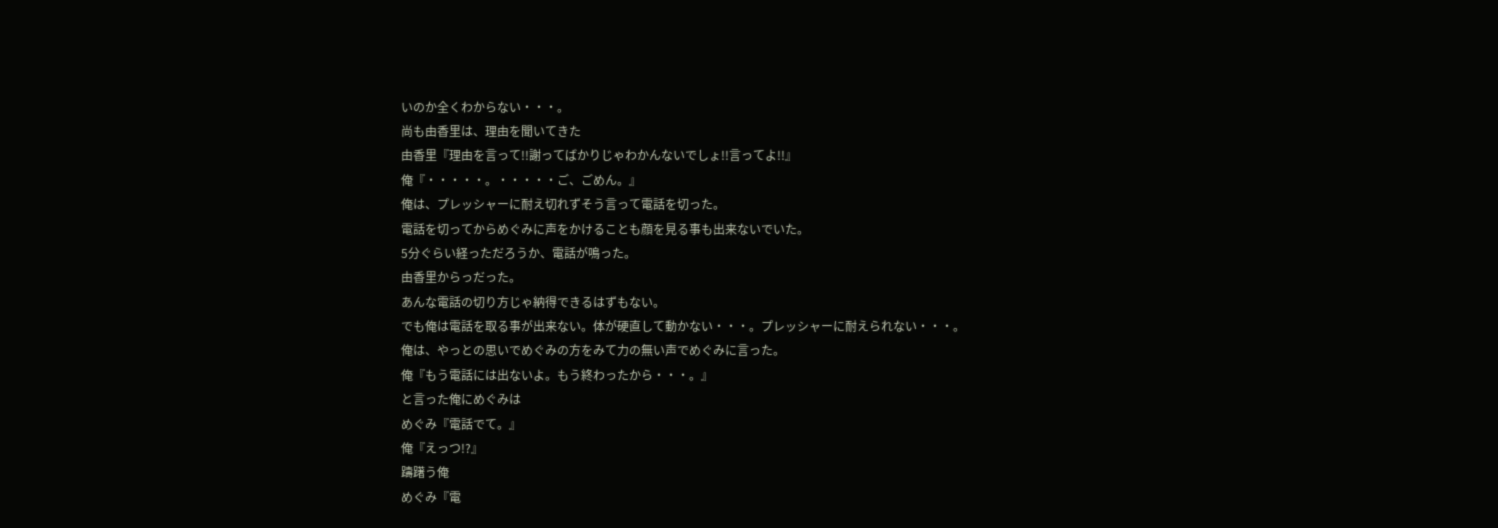いのか全くわからない・・・。
尚も由香里は、理由を聞いてきた
由香里『理由を言って!!謝ってばかりじゃわかんないでしょ!!言ってよ!!』
俺『・・・・・。・・・・・ご、ごめん。』
俺は、プレッシャーに耐え切れずそう言って電話を切った。
電話を切ってからめぐみに声をかけることも顔を見る事も出来ないでいた。
5分ぐらい経っただろうか、電話が鳴った。
由香里からっだった。
あんな電話の切り方じゃ納得できるはずもない。
でも俺は電話を取る事が出来ない。体が硬直して動かない・・・。プレッシャーに耐えられない・・・。
俺は、やっとの思いでめぐみの方をみて力の無い声でめぐみに言った。
俺『もう電話には出ないよ。もう終わったから・・・。』
と言った俺にめぐみは
めぐみ『電話でて。』
俺『えっつ!?』
躊躇う俺
めぐみ『電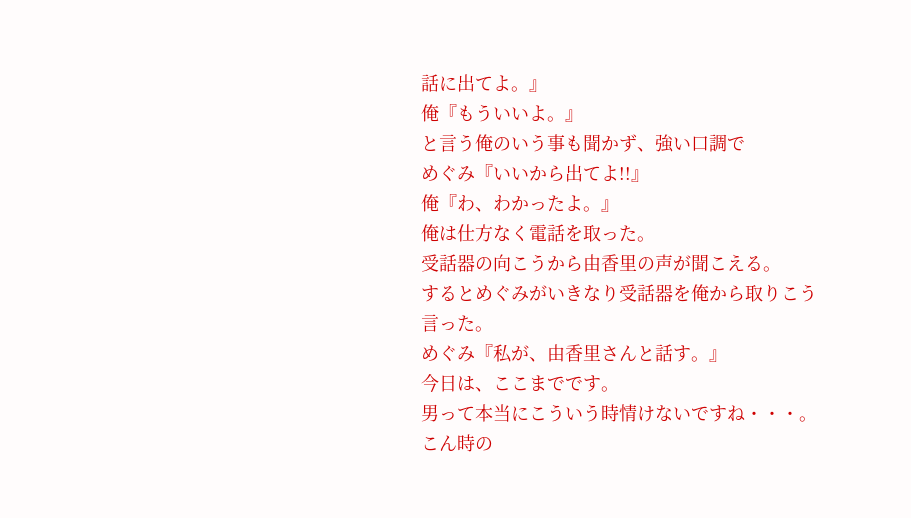話に出てよ。』
俺『もういいよ。』
と言う俺のいう事も聞かず、強い口調で
めぐみ『いいから出てよ!!』
俺『わ、わかったよ。』
俺は仕方なく電話を取った。
受話器の向こうから由香里の声が聞こえる。
するとめぐみがいきなり受話器を俺から取りこう言った。
めぐみ『私が、由香里さんと話す。』
今日は、ここまでです。
男って本当にこういう時情けないですね・・・。こん時の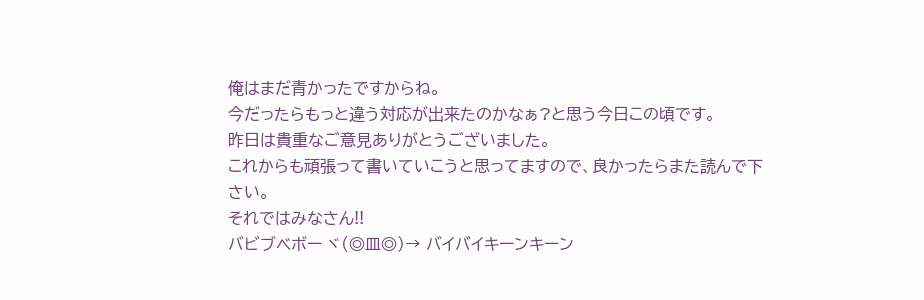俺はまだ青かったですからね。
今だったらもっと違う対応が出来たのかなぁ?と思う今日この頃です。
昨日は貴重なご意見ありがとうございました。
これからも頑張って書いていこうと思ってますので、良かったらまた読んで下さい。
それではみなさん!!
バビブベボー ヾ(◎皿◎)→ バイバイキーンキーン